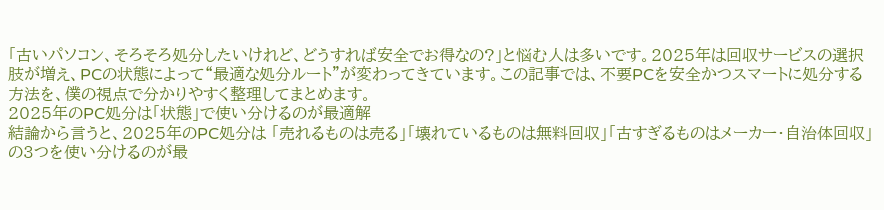「古いパソコン、そろそろ処分したいけれど、どうすれば安全でお得なの?」と悩む人は多いです。2025年は回収サービスの選択肢が増え、PCの状態によって“最適な処分ルート”が変わってきています。この記事では、不要PCを安全かつスマートに処分する方法を、僕の視点で分かりやすく整理してまとめます。
2025年のPC処分は「状態」で使い分けるのが最適解
結論から言うと、2025年のPC処分は 「売れるものは売る」「壊れているものは無料回収」「古すぎるものはメーカー・自治体回収」 の3つを使い分けるのが最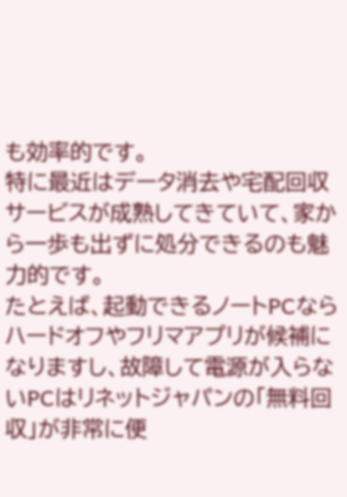も効率的です。
特に最近はデータ消去や宅配回収サービスが成熟してきていて、家から一歩も出ずに処分できるのも魅力的です。
たとえば、起動できるノートPCならハードオフやフリマアプリが候補になりますし、故障して電源が入らないPCはリネットジャパンの「無料回収」が非常に便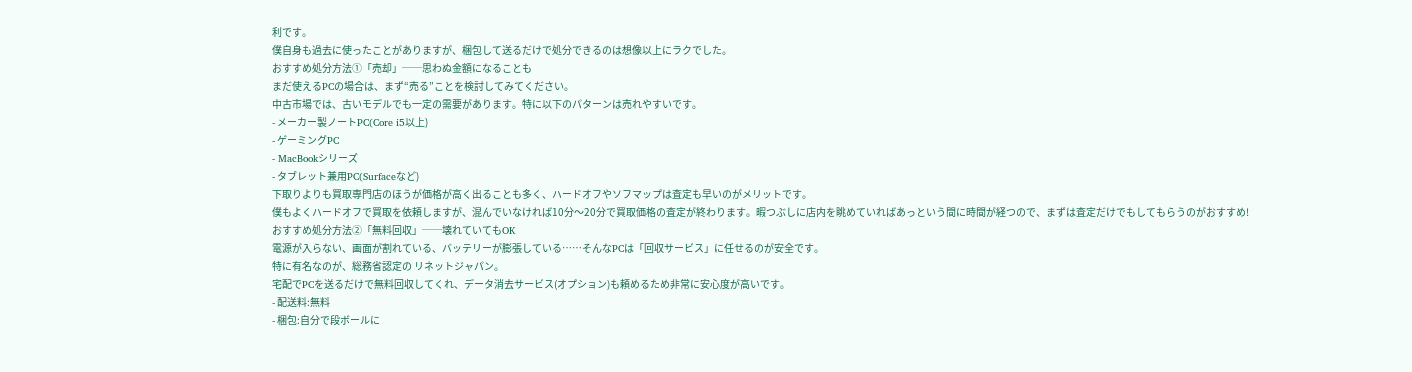利です。
僕自身も過去に使ったことがありますが、梱包して送るだけで処分できるのは想像以上にラクでした。
おすすめ処分方法①「売却」──思わぬ金額になることも
まだ使えるPCの場合は、まず“売る”ことを検討してみてください。
中古市場では、古いモデルでも一定の需要があります。特に以下のパターンは売れやすいです。
- メーカー製ノートPC(Core i5以上)
- ゲーミングPC
- MacBookシリーズ
- タブレット兼用PC(Surfaceなど)
下取りよりも買取専門店のほうが価格が高く出ることも多く、ハードオフやソフマップは査定も早いのがメリットです。
僕もよくハードオフで買取を依頼しますが、混んでいなければ10分〜20分で買取価格の査定が終わります。暇つぶしに店内を眺めていればあっという間に時間が経つので、まずは査定だけでもしてもらうのがおすすめ!
おすすめ処分方法②「無料回収」──壊れていてもOK
電源が入らない、画面が割れている、バッテリーが膨張している……そんなPCは「回収サービス」に任せるのが安全です。
特に有名なのが、総務省認定の リネットジャパン。
宅配でPCを送るだけで無料回収してくれ、データ消去サービス(オプション)も頼めるため非常に安心度が高いです。
- 配送料:無料
- 梱包:自分で段ボールに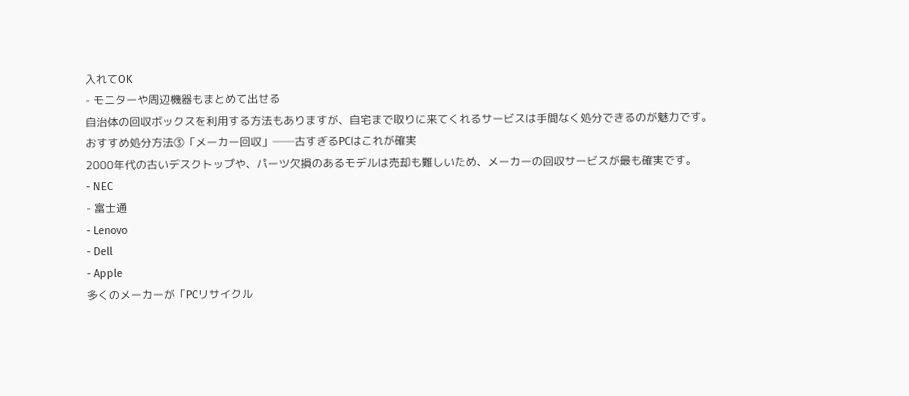入れてOK
- モニターや周辺機器もまとめて出せる
自治体の回収ボックスを利用する方法もありますが、自宅まで取りに来てくれるサービスは手間なく処分できるのが魅力です。
おすすめ処分方法③「メーカー回収」──古すぎるPCはこれが確実
2000年代の古いデスクトップや、パーツ欠損のあるモデルは売却も難しいため、メーカーの回収サービスが最も確実です。
- NEC
- 富士通
- Lenovo
- Dell
- Apple
多くのメーカーが「PCリサイクル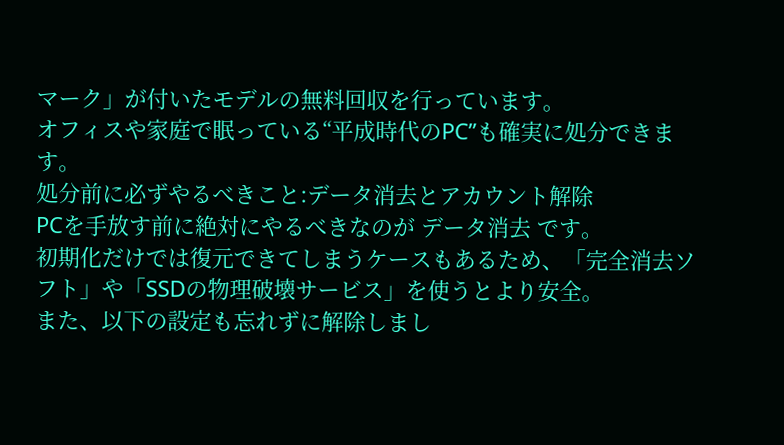マーク」が付いたモデルの無料回収を行っています。
オフィスや家庭で眠っている“平成時代のPC”も確実に処分できます。
処分前に必ずやるべきこと:データ消去とアカウント解除
PCを手放す前に絶対にやるべきなのが データ消去 です。
初期化だけでは復元できてしまうケースもあるため、「完全消去ソフト」や「SSDの物理破壊サービス」を使うとより安全。
また、以下の設定も忘れずに解除しまし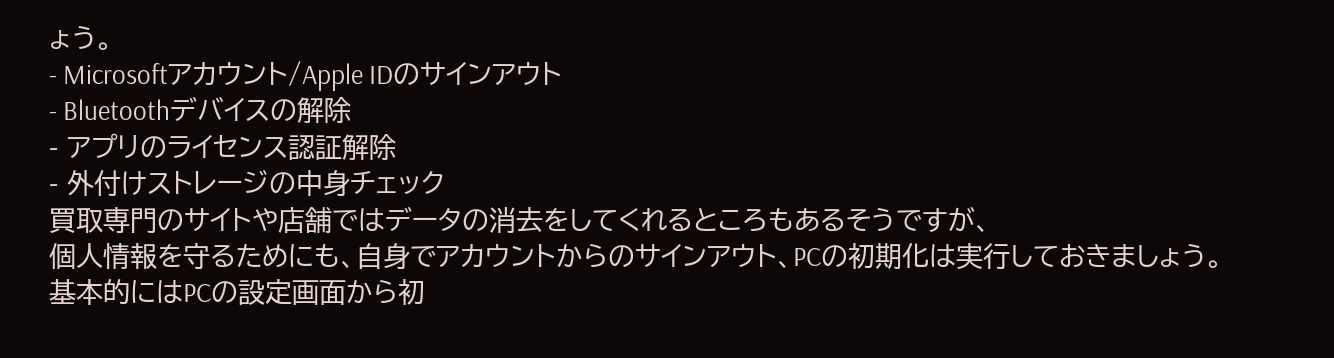ょう。
- Microsoftアカウント/Apple IDのサインアウト
- Bluetoothデバイスの解除
- アプリのライセンス認証解除
- 外付けストレージの中身チェック
買取専門のサイトや店舗ではデータの消去をしてくれるところもあるそうですが、
個人情報を守るためにも、自身でアカウントからのサインアウト、PCの初期化は実行しておきましょう。
基本的にはPCの設定画面から初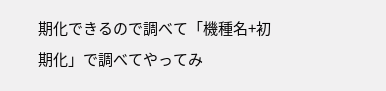期化できるので調べて「機種名+初期化」で調べてやってみ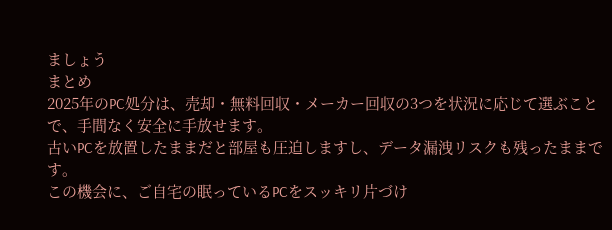ましょう
まとめ
2025年のPC処分は、売却・無料回収・メーカー回収の3つを状況に応じて選ぶことで、手間なく安全に手放せます。
古いPCを放置したままだと部屋も圧迫しますし、データ漏洩リスクも残ったままです。
この機会に、ご自宅の眠っているPCをスッキリ片づけ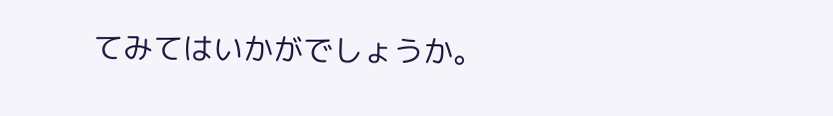てみてはいかがでしょうか。